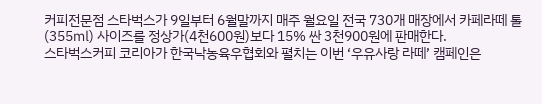커피전문점 스타벅스가 9일부터 6월말까지 매주 월요일 전국 730개 매장에서 카페라떼 톨(355㎖) 사이즈를 정상가(4천600원)보다 15% 싼 3천900원에 판매한다.
스타벅스커피 코리아가 한국낙농육우협회와 펼치는 이번 ‘우유사랑 라떼’ 캠페인은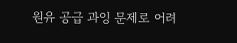원유 공급 과잉 문제로 어려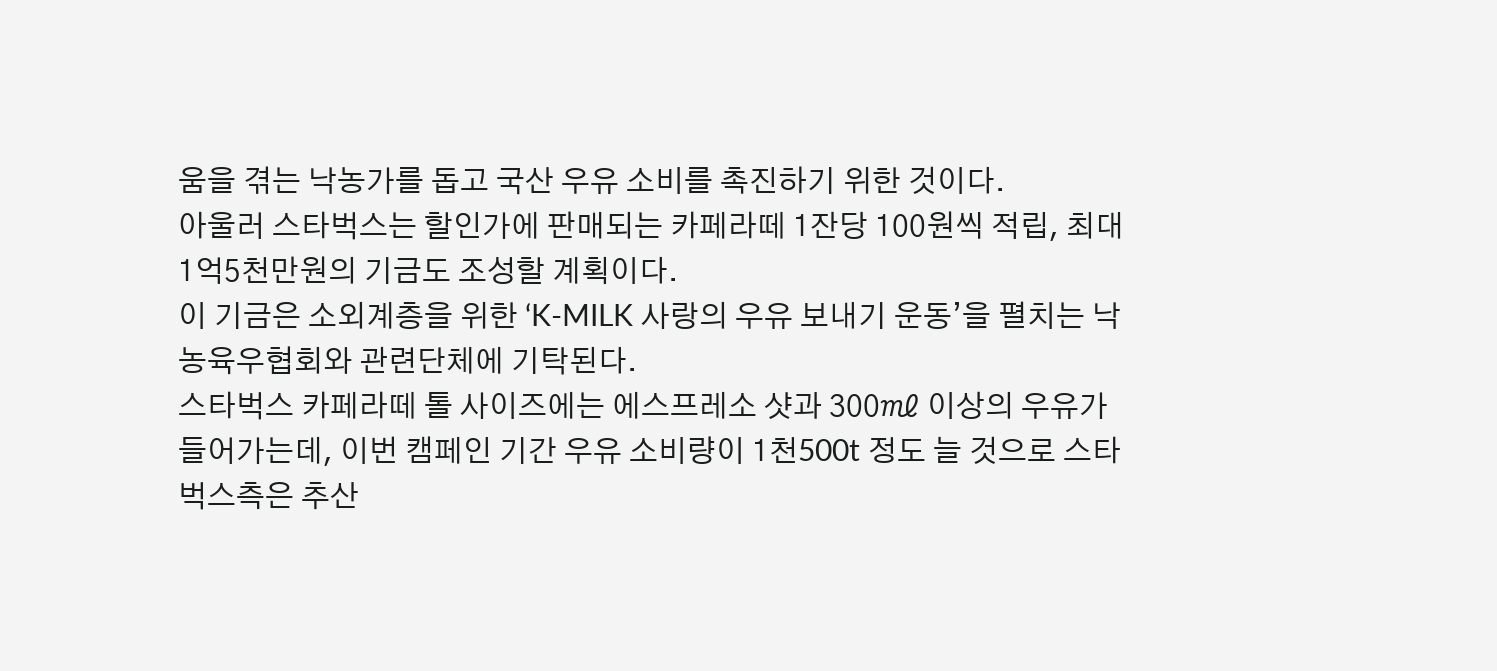움을 겪는 낙농가를 돕고 국산 우유 소비를 촉진하기 위한 것이다.
아울러 스타벅스는 할인가에 판매되는 카페라떼 1잔당 100원씩 적립, 최대 1억5천만원의 기금도 조성할 계획이다.
이 기금은 소외계층을 위한 ‘K-MILK 사랑의 우유 보내기 운동’을 펼치는 낙농육우협회와 관련단체에 기탁된다.
스타벅스 카페라떼 톨 사이즈에는 에스프레소 샷과 300㎖ 이상의 우유가 들어가는데, 이번 캠페인 기간 우유 소비량이 1천500t 정도 늘 것으로 스타벅스측은 추산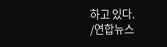하고 있다.
/연합뉴스